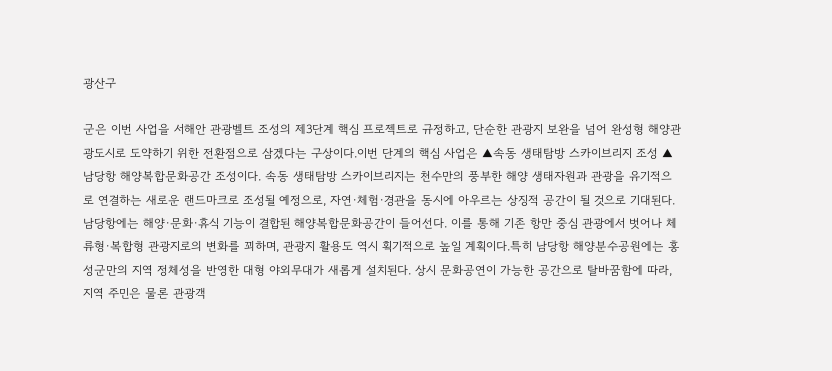광산구

군은 이번 사업을 서해안 관광벨트 조성의 제3단계 핵심 프로젝트로 규정하고, 단순한 관광지 보완을 넘어 완성형 해양관광도시로 도약하기 위한 전환점으로 삼겠다는 구상이다.이번 단계의 핵심 사업은 ▲속동 생태탐방 스카이브리지 조성 ▲남당항 해양복합문화공간 조성이다. 속동 생태탐방 스카이브리지는 천수만의 풍부한 해양 생태자원과 관광을 유기적으로 연결하는 새로운 랜드마크로 조성될 예정으로, 자연·체험·경관을 동시에 아우르는 상징적 공간이 될 것으로 기대된다.
남당항에는 해양·문화·휴식 기능이 결합된 해양복합문화공간이 들어선다. 이를 통해 기존 항만 중심 관광에서 벗어나 체류형·복합형 관광지로의 변화를 꾀하며, 관광지 활용도 역시 획기적으로 높일 계획이다.특히 남당항 해양분수공원에는 홍성군만의 지역 정체성을 반영한 대형 야외무대가 새롭게 설치된다. 상시 문화공연이 가능한 공간으로 탈바꿈함에 따라, 지역 주민은 물론 관광객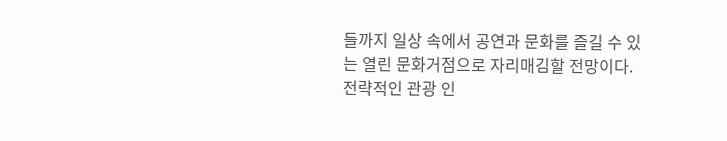들까지 일상 속에서 공연과 문화를 즐길 수 있는 열린 문화거점으로 자리매김할 전망이다.
전략적인 관광 인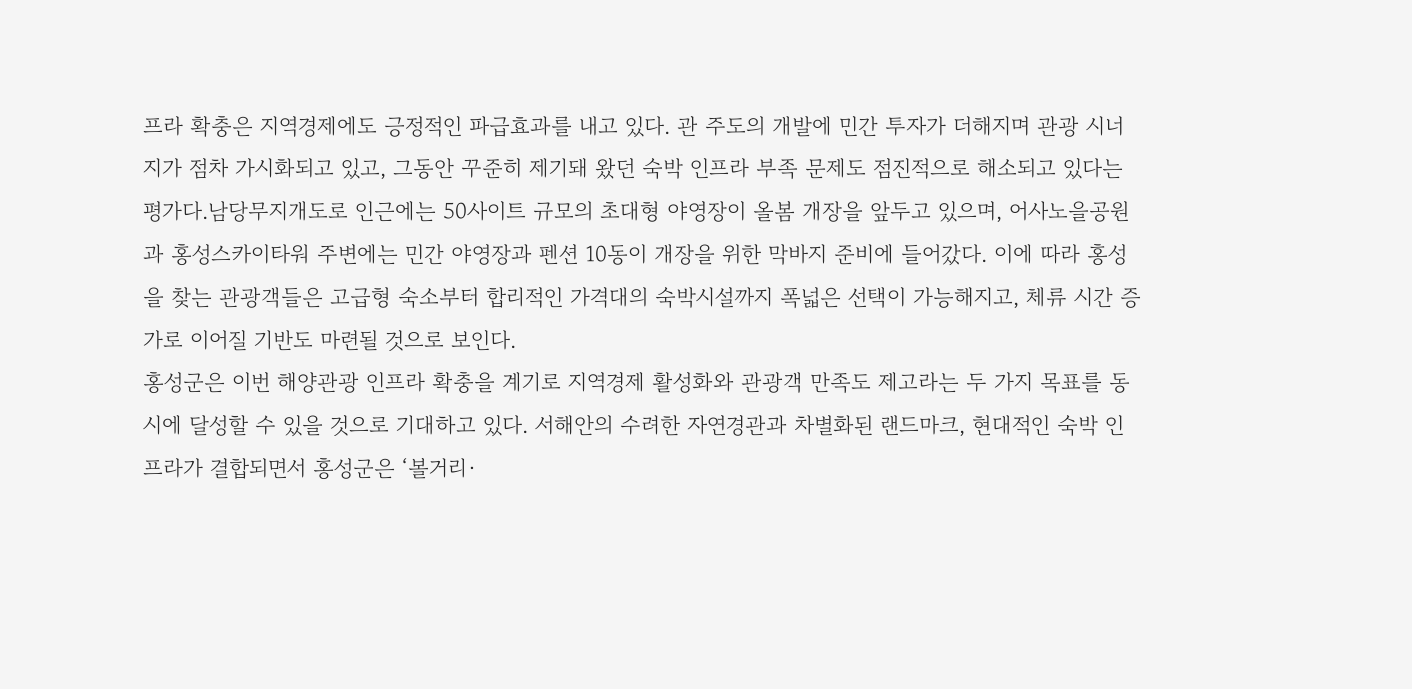프라 확충은 지역경제에도 긍정적인 파급효과를 내고 있다. 관 주도의 개발에 민간 투자가 더해지며 관광 시너지가 점차 가시화되고 있고, 그동안 꾸준히 제기돼 왔던 숙박 인프라 부족 문제도 점진적으로 해소되고 있다는 평가다.남당무지개도로 인근에는 50사이트 규모의 초대형 야영장이 올봄 개장을 앞두고 있으며, 어사노을공원과 홍성스카이타워 주변에는 민간 야영장과 펜션 10동이 개장을 위한 막바지 준비에 들어갔다. 이에 따라 홍성을 찾는 관광객들은 고급형 숙소부터 합리적인 가격대의 숙박시설까지 폭넓은 선택이 가능해지고, 체류 시간 증가로 이어질 기반도 마련될 것으로 보인다.
홍성군은 이번 해양관광 인프라 확충을 계기로 지역경제 활성화와 관광객 만족도 제고라는 두 가지 목표를 동시에 달성할 수 있을 것으로 기대하고 있다. 서해안의 수려한 자연경관과 차별화된 랜드마크, 현대적인 숙박 인프라가 결합되면서 홍성군은 ‘볼거리·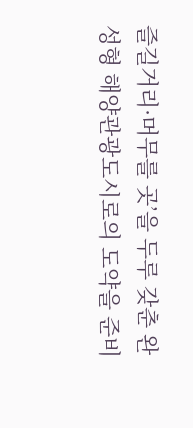즐길거리·머무를 곳’을 두루 갖춘 완성형 해양관광도시로의 도약을 준비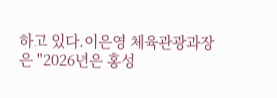하고 있다.이은영 체육관광과장은 "2026년은 홍성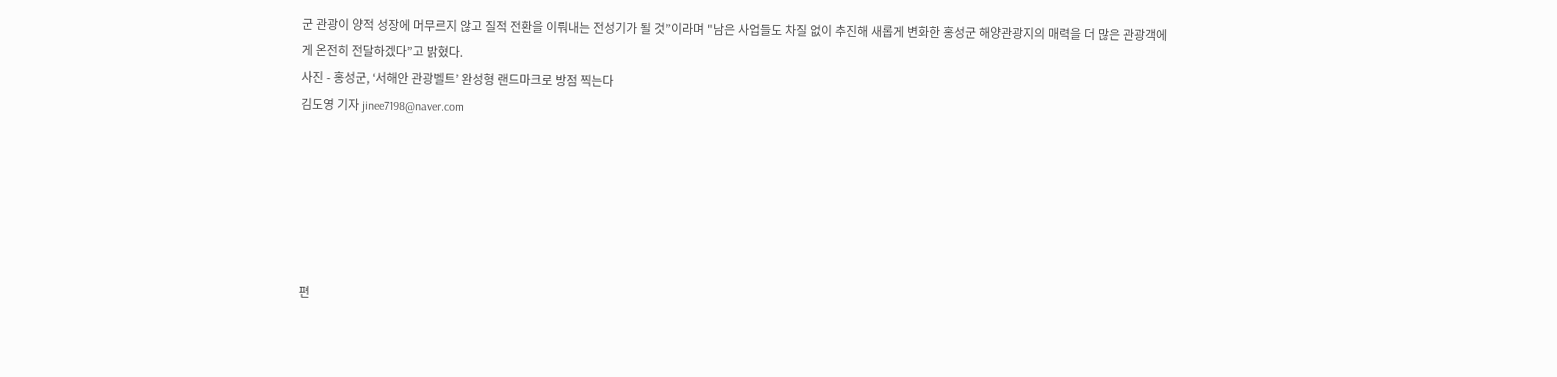군 관광이 양적 성장에 머무르지 않고 질적 전환을 이뤄내는 전성기가 될 것”이라며 "남은 사업들도 차질 없이 추진해 새롭게 변화한 홍성군 해양관광지의 매력을 더 많은 관광객에게 온전히 전달하겠다”고 밝혔다.
사진 - 홍성군, ‘서해안 관광벨트’ 완성형 랜드마크로 방점 찍는다
김도영 기자 jinee7198@naver.com






편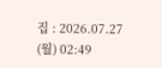집 : 2026.07.27 (월) 02:49